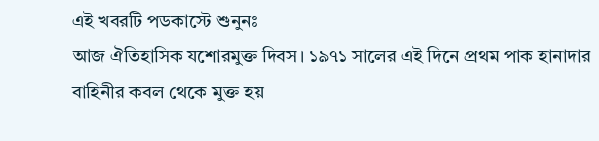এই খবরটি পডকাস্টে শুনুনঃ
আজ ঐতিহাসিক যশোরমুক্ত দিবস। ১৯৭১ সালের এই দিনে প্রথম পাক হানাদার বাহিনীর কবল থেকে মুক্ত হয়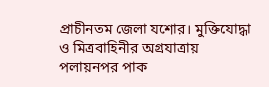প্রাচীনতম জেলা যশোর। মুক্তিযোদ্ধা ও মিত্রবাহিনীর অগ্রযাত্রায় পলায়নপর পাক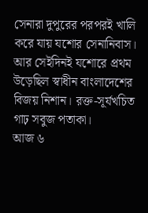সেনারা দুপুরের পরপরই খালি করে যায় যশোর সেনানিবাস। আর সেইদিনই যশোরে প্রথম উড়েছিল স্বাধীন বাংলাদেশের বিজয় নিশান। রক্ত-সূর্যখচিত গাঢ় সবুজ পতাকা।
আজ ৬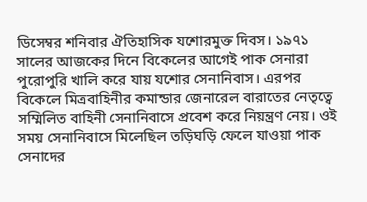ডিসেম্বর শনিবার ঐতিহাসিক যশোরমুক্ত দিবস। ১৯৭১ সালের আজকের দিনে বিকেলের আগেই পাক সেনারা পুরোপুরি খালি করে যায় যশোর সেনানিবাস। এরপর বিকেলে মিত্রবাহিনীর কমান্ডার জেনারেল বারাতের নেতৃত্বে সম্মিলিত বাহিনী সেনানিবাসে প্রবেশ করে নিয়ন্ত্রণ নেয়। ওই সময় সেনানিবাসে মিলেছিল তড়িঘড়ি ফেলে যাওয়া পাক সেনাদের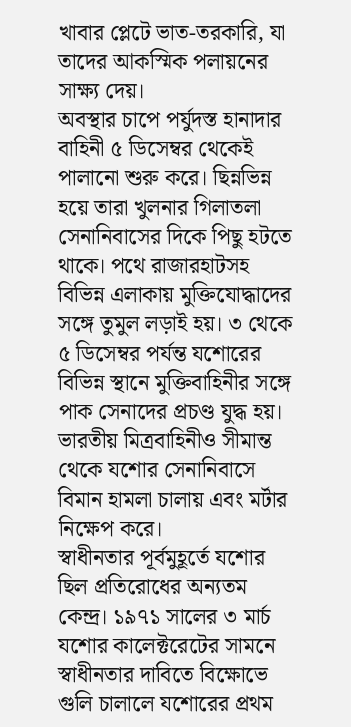খাবার প্লেটে ভাত-তরকারি, যা তাদের আকস্মিক পলায়নের সাক্ষ্য দেয়।
অবস্থার চাপে পর্যুদস্ত হানাদার বাহিনী ৫ ডিসেম্বর থেকেই পালানো শুরু করে। ছিন্নভিন্ন হয়ে তারা খুলনার গিলাতলা সেনানিবাসের দিকে পিছু হটতে থাকে। পথে রাজারহাটসহ বিভিন্ন এলাকায় মুক্তিযোদ্ধাদের সঙ্গে তুমুল লড়াই হয়। ৩ থেকে ৫ ডিসেম্বর পর্যন্ত যশোরের বিভিন্ন স্থানে মুক্তিবাহিনীর সঙ্গে পাক সেনাদের প্রচণ্ড যুদ্ধ হয়। ভারতীয় মিত্রবাহিনীও সীমান্ত থেকে যশোর সেনানিবাসে বিমান হামলা চালায় এবং মর্টার নিক্ষেপ করে।
স্বাধীনতার পূর্বমুহূর্তে যশোর ছিল প্রতিরোধের অন্যতম কেন্দ্র। ১৯৭১ সালের ৩ মার্চ যশোর কালেক্টরেটের সামনে স্বাধীনতার দাবিতে বিক্ষোভে গুলি চালালে যশোরের প্রথম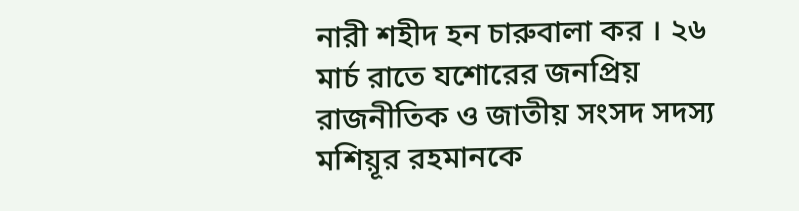নারী শহীদ হন চারুবালা কর । ২৬ মার্চ রাতে যশোরের জনপ্রিয় রাজনীতিক ও জাতীয় সংসদ সদস্য মশিয়ূর রহমানকে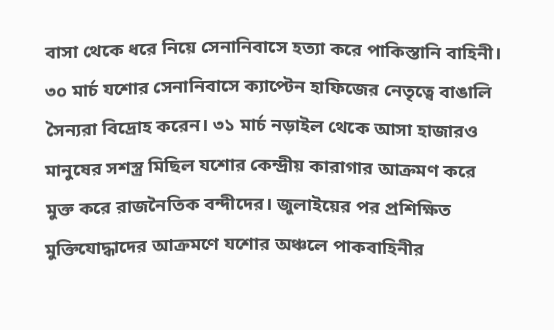বাসা থেকে ধরে নিয়ে সেনানিবাসে হত্যা করে পাকিস্তানি বাহিনী।
৩০ মার্চ যশোর সেনানিবাসে ক্যাপ্টেন হাফিজের নেতৃত্বে বাঙালি সৈন্যরা বিদ্রোহ করেন। ৩১ মার্চ নড়াইল থেকে আসা হাজারও মানুষের সশস্ত্র মিছিল যশোর কেন্দ্রীয় কারাগার আক্রমণ করে মুক্ত করে রাজনৈতিক বন্দীদের। জুলাইয়ের পর প্রশিক্ষিত মুক্তিযোদ্ধাদের আক্রমণে যশোর অঞ্চলে পাকবাহিনীর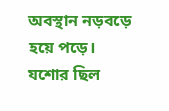অবস্থান নড়বড়ে হয়ে পড়ে।
যশোর ছিল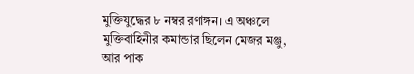মুক্তিযুদ্ধের ৮ নম্বর রণাঙ্গন। এ অঞ্চলে মুক্তিবাহিনীর কমান্ডার ছিলেন মেজর মঞ্জু, আর পাক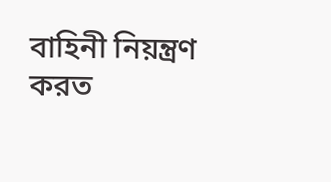বাহিনী নিয়ন্ত্রণ করত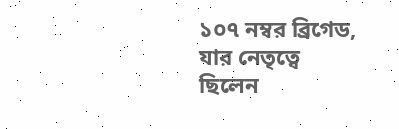১০৭ নম্বর ব্রিগেড, যার নেতৃত্বে ছিলেন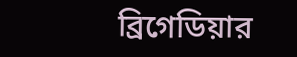ব্রিগেডিয়ার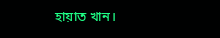হায়াত খান।